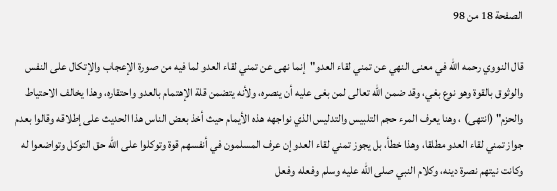الصفحة 18 من 98

قال النووي رحمه الله في معنى النهي عن تمني لقاء العدو"إنما نهى عن تمني لقاء العدو لما فيه من صورة الإعجاب والإتكال على النفس والوثوق بالقوة وهو نوع بغي، وقد ضمن الله تعالى لمن بغى عليه أن ينصره، ولأنه يتضمن قلة الإهتمام بالعدو واحتقاره، وهذا يخالف الاحتياط والحزم" (انتهى) ، وهنا يعرف المرء حجم التلبيس والتدليس الذي نواجهه هذه الأيمام حيث أخذ بعض الناس هذا الحديث على إطلاقه وقالوا بعدم جواز تمني لقاء العدو مطلقا، وهذا خطأ، بل يجوز تمني لقاء العدو إن عرف المسلمون في أنفسهم قوة وتوكلوا على الله حق التوكل وتواضعوا له وكانت نيتهم نصرة دينه، وكلام النبي صلى الله عليه وسلم وفعله وفعل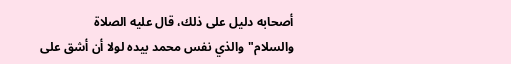أصحابه دليل على ذلك، قال عليه الصلاة والسلام"والذي نفس محمد بيده لولا أن أشق على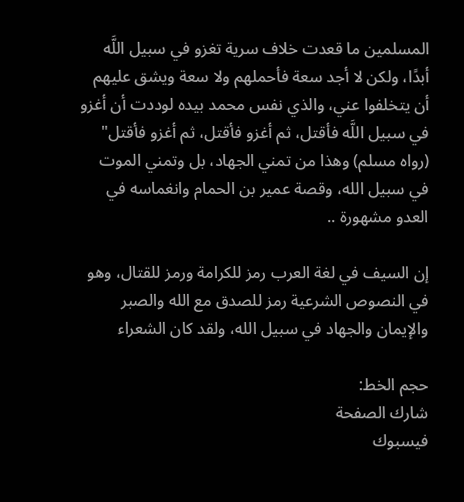المسلمين ما قعدت خلاف سرية تغزو في سبيل اللَّه أبدًا، ولكن لا أجد سعة فأحملهم ولا سعة ويشق عليهم أن يتخلفوا عني، والذي نفس محمد بيده لوددت أن أغزو في سبيل اللَّه فأقتل، ثم أغزو فأقتل، ثم أغزو فأقتل" (رواه مسلم) وهذا من تمني الجهاد، بل وتمني الموت في سبيل الله، وقصة عمير بن الحمام وانغماسه في العدو مشهورة ..

إن السيف في لغة العرب رمز للكرامة ورمز للقتال، وهو في النصوص الشرعية رمز للصدق مع الله والصبر والإيمان والجهاد في سبيل الله، ولقد كان الشعراء

حجم الخط:
شارك الصفحة
فيسبوك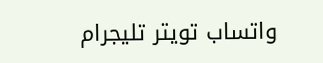واتساب تويتر تليجرام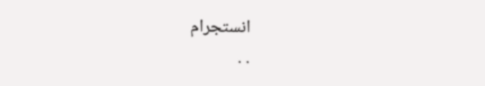انستجرام
. .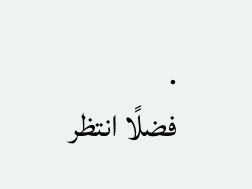.
فضلًا انتظر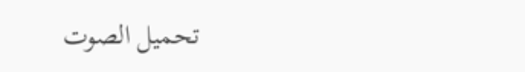تحميل الصوت